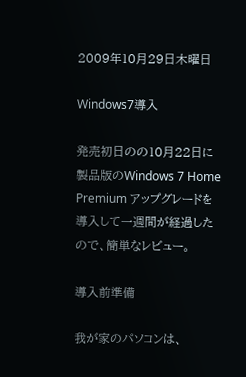2009年10月29日木曜日

Windows7導入

発売初日のの10月22日に製品版のWindows 7 Home Premium アップグレードを導入して一週間が経過したので、簡単なレビュー。

導入前準備

我が家のパソコンは、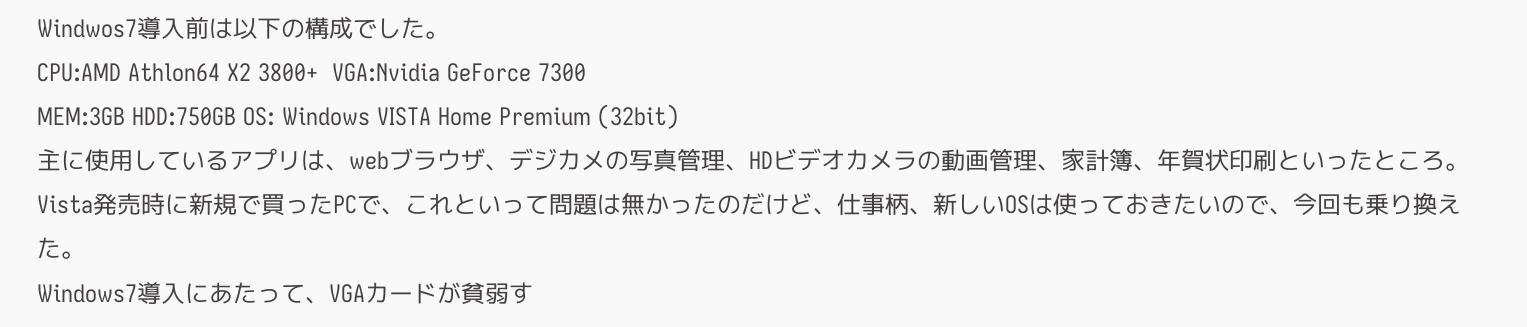Windwos7導入前は以下の構成でした。
CPU:AMD Athlon64 X2 3800+  VGA:Nvidia GeForce 7300
MEM:3GB HDD:750GB OS: Windows VISTA Home Premium (32bit)
主に使用しているアプリは、webブラウザ、デジカメの写真管理、HDビデオカメラの動画管理、家計簿、年賀状印刷といったところ。
Vista発売時に新規で買ったPCで、これといって問題は無かったのだけど、仕事柄、新しいOSは使っておきたいので、今回も乗り換えた。
Windows7導入にあたって、VGAカードが貧弱す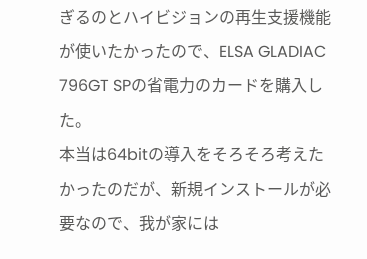ぎるのとハイビジョンの再生支援機能が使いたかったので、ELSA GLADIAC 796GT SPの省電力のカードを購入した。
本当は64bitの導入をそろそろ考えたかったのだが、新規インストールが必要なので、我が家には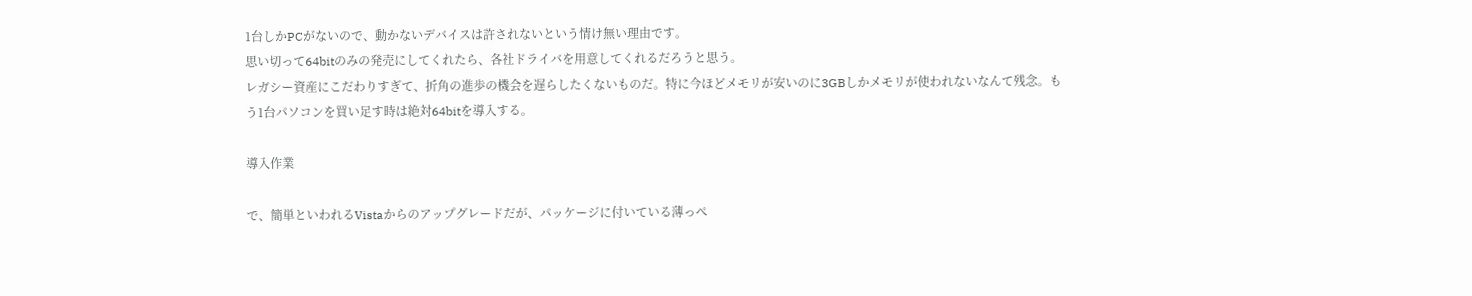1台しかPCがないので、動かないデバイスは許されないという情け無い理由です。
思い切って64bitのみの発売にしてくれたら、各社ドライバを用意してくれるだろうと思う。
レガシー資産にこだわりすぎて、折角の進歩の機会を遅らしたくないものだ。特に今ほどメモリが安いのに3GBしかメモリが使われないなんて残念。もう1台パソコンを買い足す時は絶対64bitを導入する。

導入作業

で、簡単といわれるVistaからのアップグレードだが、パッケージに付いている薄っぺ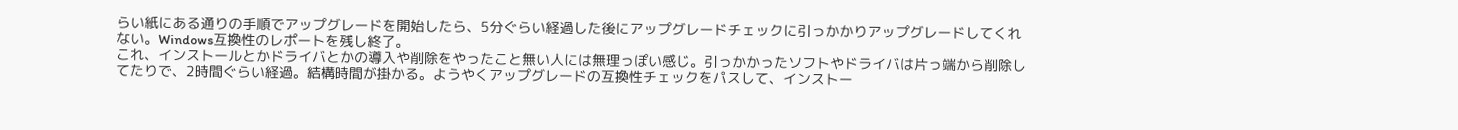らい紙にある通りの手順でアップグレードを開始したら、5分ぐらい経過した後にアップグレードチェックに引っかかりアップグレードしてくれない。Windows互換性のレポートを残し終了。
これ、インストールとかドライバとかの導入や削除をやったこと無い人には無理っぽい感じ。引っかかったソフトやドライバは片っ端から削除してたりで、2時間ぐらい経過。結構時間が掛かる。ようやくアップグレードの互換性チェックをパスして、インストー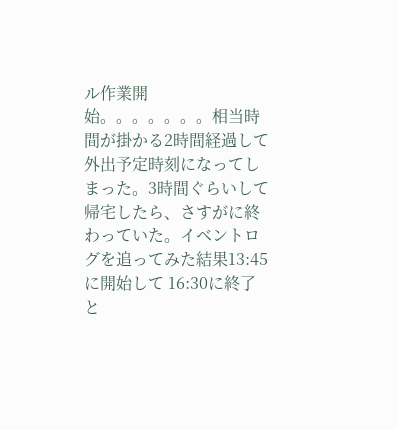ル作業開始。。。。。。。相当時間が掛かる2時間経過して外出予定時刻になってしまった。3時間ぐらいして帰宅したら、さすがに終わっていた。イベントログを追ってみた結果13:45に開始して 16:30に終了と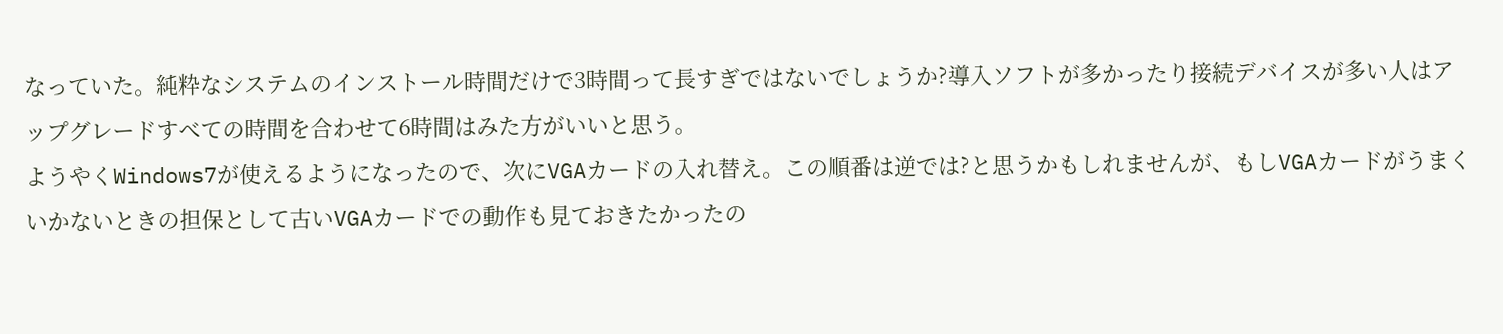なっていた。純粋なシステムのインストール時間だけで3時間って長すぎではないでしょうか?導入ソフトが多かったり接続デバイスが多い人はアップグレードすべての時間を合わせて6時間はみた方がいいと思う。
ようやくWindows7が使えるようになったので、次にVGAカードの入れ替え。この順番は逆では?と思うかもしれませんが、もしVGAカードがうまくいかないときの担保として古いVGAカードでの動作も見ておきたかったの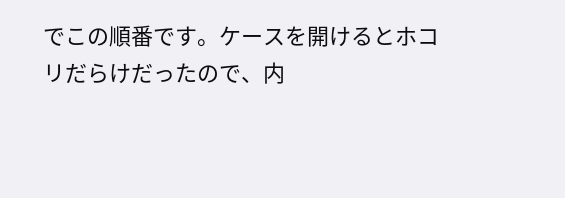でこの順番です。ケースを開けるとホコリだらけだったので、内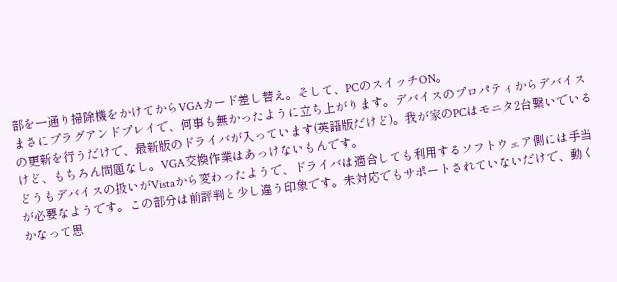部を一通り掃除機をかけてからVGAカード差し替え。そして、PCのスイッチON。
まさにプラグアンドプレイで、何事も無かったように立ち上がります。デバイスのプロパティからデバイスの更新を行うだけで、最新版のドライバが入っています(英語版だけど)。我が家のPCはモニタ2台繋いでいるけど、もちろん問題なし。VGA交換作業はあっけないもんです。
どうもデバイスの扱いがVistaから変わったようで、ドライバは適合しても利用するソフトウェア側には手当が必要なようです。この部分は前評判と少し違う印象です。未対応でもサポートされていないだけで、動くかなって思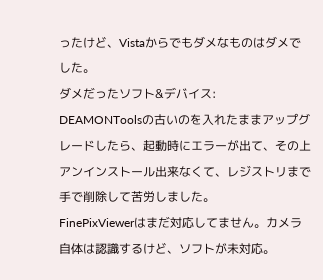ったけど、Vistaからでもダメなものはダメでした。
ダメだったソフト&デバイス:
DEAMONToolsの古いのを入れたままアップグレードしたら、起動時にエラーが出て、その上アンインストール出来なくて、レジストリまで手で削除して苦労しました。
FinePixViewerはまだ対応してません。カメラ自体は認識するけど、ソフトが未対応。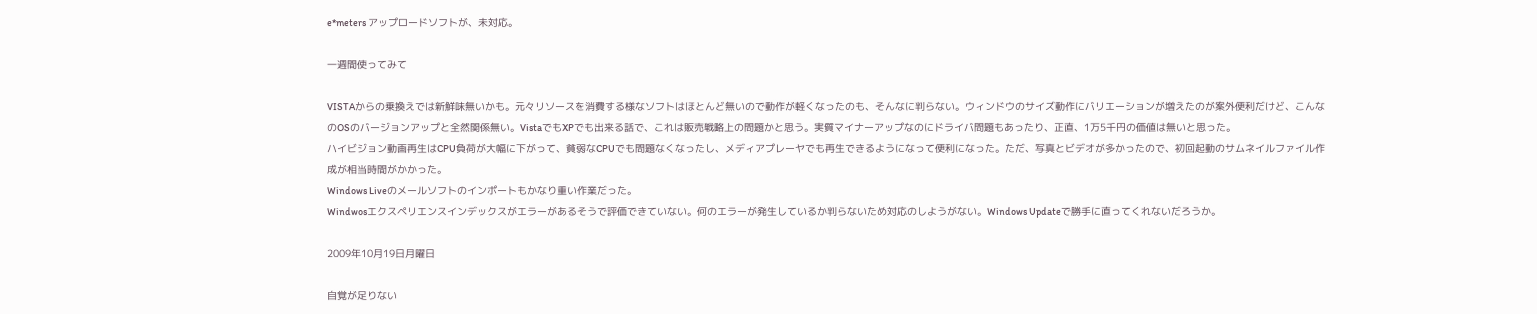e*meters アップロードソフトが、未対応。

一週間使ってみて

VISTAからの乗換えでは新鮮味無いかも。元々リソースを消費する様なソフトはほとんど無いので動作が軽くなったのも、そんなに判らない。ウィンドウのサイズ動作にバリエーションが増えたのが案外便利だけど、こんなのOSのバージョンアップと全然関係無い。VistaでもXPでも出来る話で、これは販売戦略上の問題かと思う。実質マイナーアップなのにドライバ問題もあったり、正直、1万5千円の価値は無いと思った。
ハイビジョン動画再生はCPU負荷が大幅に下がって、貧弱なCPUでも問題なくなったし、メディアプレーヤでも再生できるようになって便利になった。ただ、写真とビデオが多かったので、初回起動のサムネイルファイル作成が相当時間がかかった。
Windows Liveのメールソフトのインポートもかなり重い作業だった。
Windwosエクスペリエンスインデックスがエラーがあるそうで評価できていない。何のエラーが発生しているか判らないため対応のしようがない。Windows Updateで勝手に直ってくれないだろうか。

2009年10月19日月曜日

自覚が足りない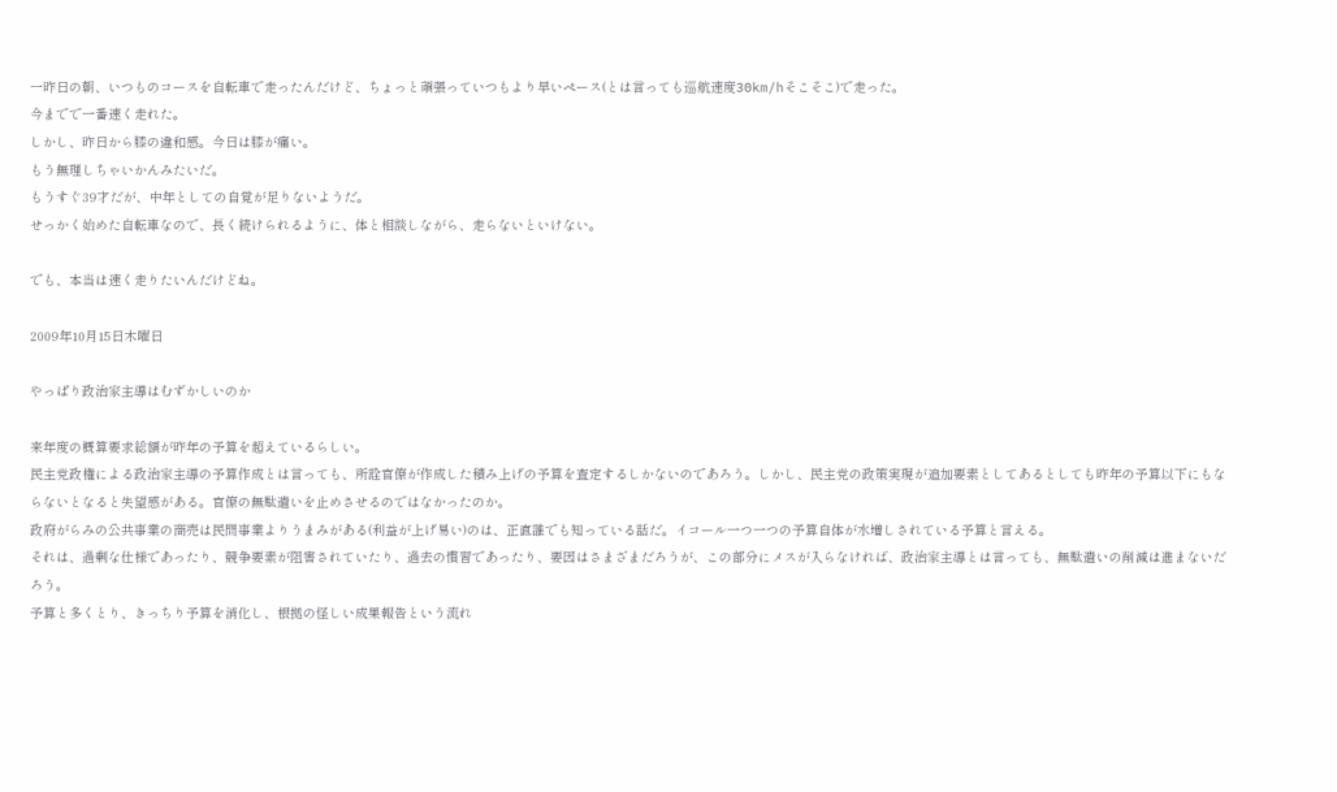一昨日の朝、いつものコースを自転車で走ったんだけど、ちょっと頑張っていつもより早いペース(とは言っても巡航速度30km/hそこそこ)で走った。
今までで一番速く走れた。
しかし、昨日から膝の違和感。今日は膝が痛い。
もう無理しちゃいかんみたいだ。
もうすぐ39才だが、中年としての自覚が足りないようだ。
せっかく始めた自転車なので、長く続けられるように、体と相談しながら、走らないといけない。

でも、本当は速く走りたいんだけどね。

2009年10月15日木曜日

やっぱり政治家主導はむずかしいのか

来年度の概算要求総額が昨年の予算を超えているらしい。
民主党政権による政治家主導の予算作成とは言っても、所詮官僚が作成した積み上げの予算を査定するしかないのであろう。しかし、民主党の政策実現が追加要素としてあるとしても昨年の予算以下にもならないとなると失望感がある。官僚の無駄遣いを止めさせるのではなかったのか。
政府がらみの公共事業の商売は民間事業よりうまみがある(利益が上げ易い)のは、正直誰でも知っている話だ。イコール一つ一つの予算自体が水増しされている予算と言える。
それは、過剰な仕様であったり、競争要素が阻害されていたり、過去の慣習であったり、要因はさまざまだろうが、この部分にメスが入らなければ、政治家主導とは言っても、無駄遣いの削減は進まないだろう。
予算と多くとり、きっちり予算を消化し、根拠の怪しい成果報告という流れ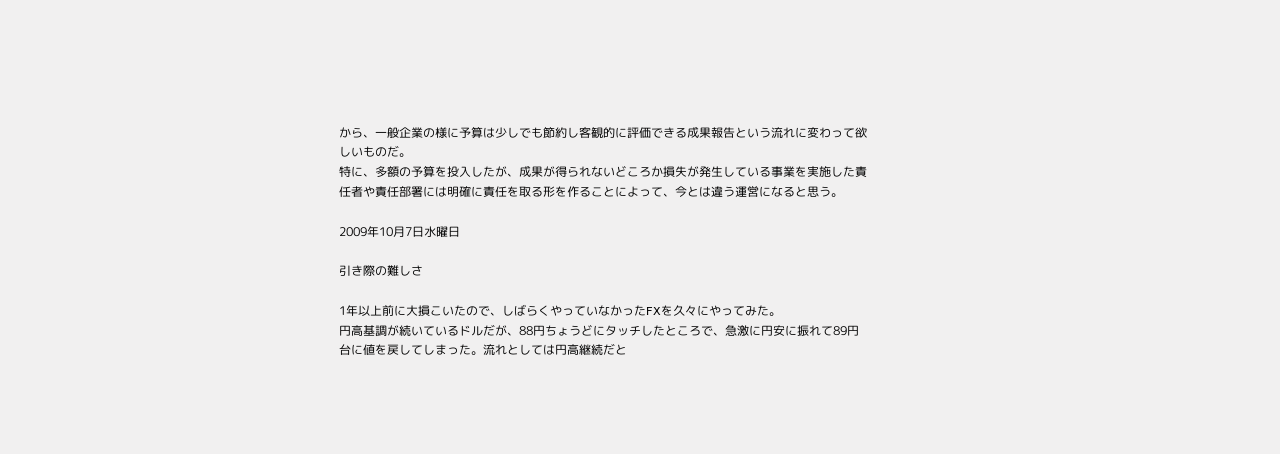から、一般企業の様に予算は少しでも節約し客観的に評価できる成果報告という流れに変わって欲しいものだ。
特に、多額の予算を投入したが、成果が得られないどころか損失が発生している事業を実施した責任者や責任部署には明確に責任を取る形を作ることによって、今とは違う運営になると思う。

2009年10月7日水曜日

引き際の難しさ

1年以上前に大損こいたので、しばらくやっていなかったFXを久々にやってみた。
円高基調が続いているドルだが、88円ちょうどにタッチしたところで、急激に円安に振れて89円台に値を戻してしまった。流れとしては円高継続だと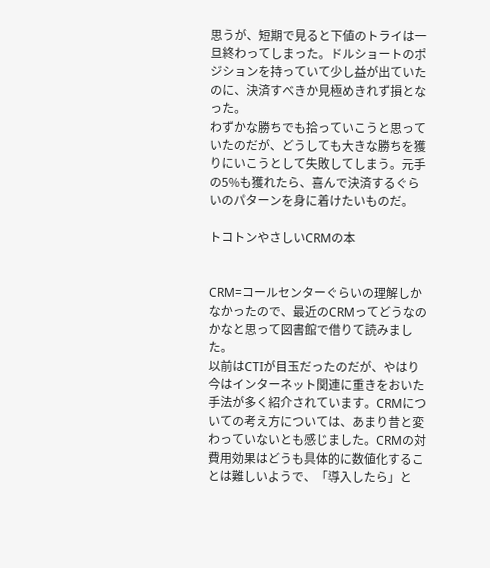思うが、短期で見ると下値のトライは一旦終わってしまった。ドルショートのポジションを持っていて少し益が出ていたのに、決済すべきか見極めきれず損となった。
わずかな勝ちでも拾っていこうと思っていたのだが、どうしても大きな勝ちを獲りにいこうとして失敗してしまう。元手の5%も獲れたら、喜んで決済するぐらいのパターンを身に着けたいものだ。

トコトンやさしいCRMの本


CRM=コールセンターぐらいの理解しかなかったので、最近のCRMってどうなのかなと思って図書館で借りて読みました。
以前はCTIが目玉だったのだが、やはり今はインターネット関連に重きをおいた手法が多く紹介されています。CRMについての考え方については、あまり昔と変わっていないとも感じました。CRMの対費用効果はどうも具体的に数値化することは難しいようで、「導入したら」と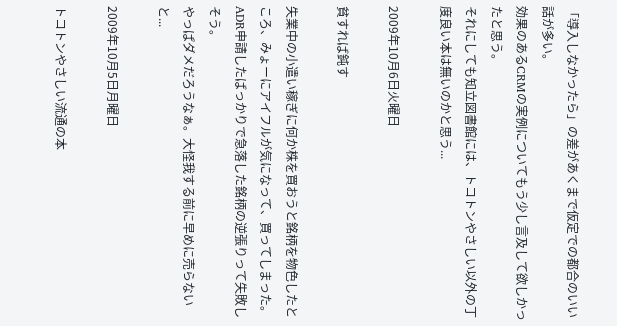「導入しなかったら」の差があくまで仮定での都合のいい話が多い。
効果のあるCRMの実例についてもう少し言及して欲しかったと思う。
それにしても知立図書館には、トコトンやさしい以外の丁度良い本は無いのかと思う...

2009年10月6日火曜日

貧すれば鈍す

失業中の小遣い稼ぎに何か株を買おうと銘柄を物色したところ、みょーにアイフルが気になって、買ってしまった。ADR申請したばっかりで急落した銘柄の逆張りって失敗しそう。
やっぱダメだろうなぁ。大怪我する前に早めに売らないと...

2009年10月5日月曜日

トコトンやさしい流通の本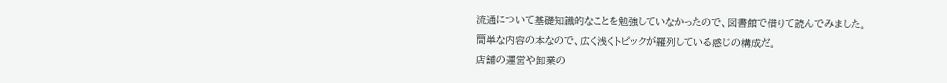流通について基礎知識的なことを勉強していなかったので、図書館で借りて読んでみました。
簡単な内容の本なので、広く浅くトピックが羅列している感じの構成だ。
店舗の運営や卸業の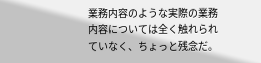業務内容のような実際の業務内容については全く触れられていなく、ちょっと残念だ。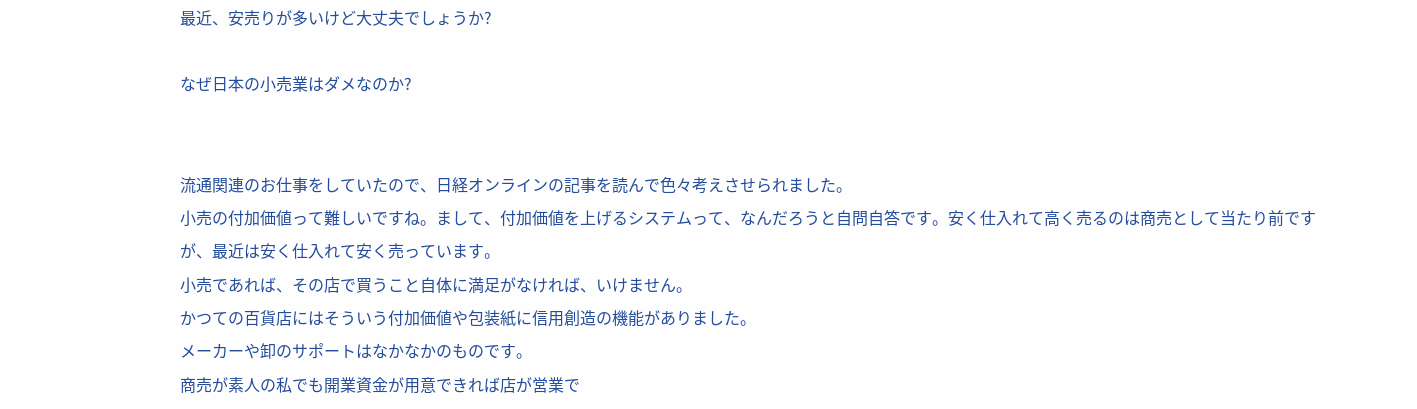最近、安売りが多いけど大丈夫でしょうか?

なぜ日本の小売業はダメなのか?


流通関連のお仕事をしていたので、日経オンラインの記事を読んで色々考えさせられました。
小売の付加価値って難しいですね。まして、付加価値を上げるシステムって、なんだろうと自問自答です。安く仕入れて高く売るのは商売として当たり前ですが、最近は安く仕入れて安く売っています。
小売であれば、その店で買うこと自体に満足がなければ、いけません。
かつての百貨店にはそういう付加価値や包装紙に信用創造の機能がありました。
メーカーや卸のサポートはなかなかのものです。
商売が素人の私でも開業資金が用意できれば店が営業で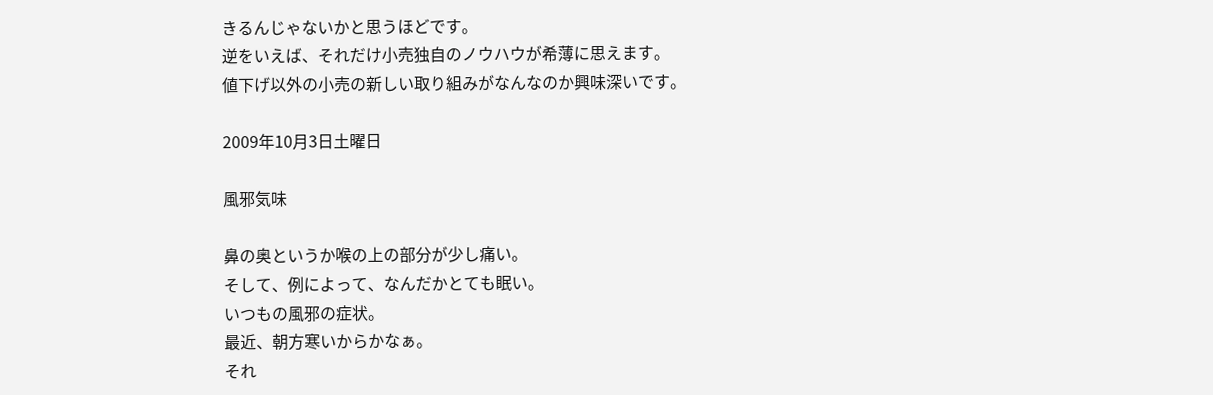きるんじゃないかと思うほどです。
逆をいえば、それだけ小売独自のノウハウが希薄に思えます。
値下げ以外の小売の新しい取り組みがなんなのか興味深いです。

2009年10月3日土曜日

風邪気味

鼻の奥というか喉の上の部分が少し痛い。
そして、例によって、なんだかとても眠い。
いつもの風邪の症状。
最近、朝方寒いからかなぁ。
それ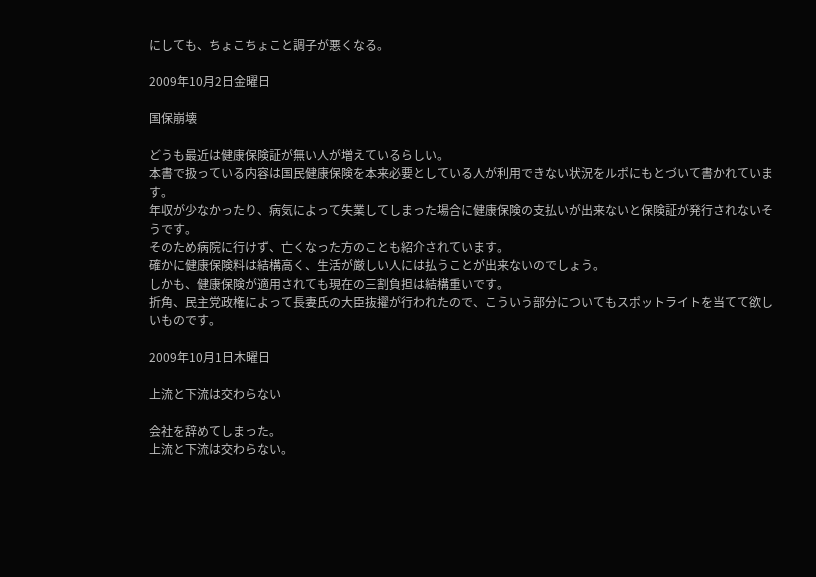にしても、ちょこちょこと調子が悪くなる。

2009年10月2日金曜日

国保崩壊

どうも最近は健康保険証が無い人が増えているらしい。
本書で扱っている内容は国民健康保険を本来必要としている人が利用できない状況をルポにもとづいて書かれています。
年収が少なかったり、病気によって失業してしまった場合に健康保険の支払いが出来ないと保険証が発行されないそうです。
そのため病院に行けず、亡くなった方のことも紹介されています。
確かに健康保険料は結構高く、生活が厳しい人には払うことが出来ないのでしょう。
しかも、健康保険が適用されても現在の三割負担は結構重いです。
折角、民主党政権によって長妻氏の大臣抜擢が行われたので、こういう部分についてもスポットライトを当てて欲しいものです。

2009年10月1日木曜日

上流と下流は交わらない

会社を辞めてしまった。
上流と下流は交わらない。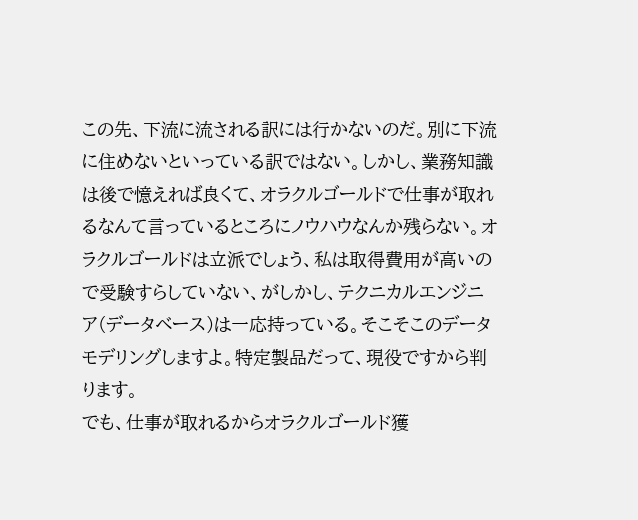この先、下流に流される訳には行かないのだ。別に下流に住めないといっている訳ではない。しかし、業務知識は後で憶えれば良くて、オラクルゴールドで仕事が取れるなんて言っているところにノウハウなんか残らない。オラクルゴールドは立派でしょう、私は取得費用が高いので受験すらしていない、がしかし、テクニカルエンジニア(データベース)は一応持っている。そこそこのデータモデリングしますよ。特定製品だって、現役ですから判ります。
でも、仕事が取れるからオラクルゴールド獲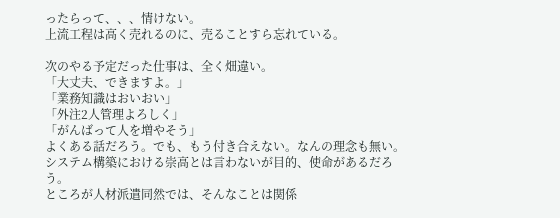ったらって、、、情けない。
上流工程は高く売れるのに、売ることすら忘れている。

次のやる予定だった仕事は、全く畑違い。
「大丈夫、できますよ。」
「業務知識はおいおい」
「外注2人管理よろしく」
「がんばって人を増やそう」
よくある話だろう。でも、もう付き合えない。なんの理念も無い。システム構築における崇高とは言わないが目的、使命があるだろう。
ところが人材派遣同然では、そんなことは関係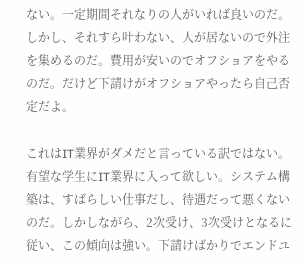ない。一定期間それなりの人がいれば良いのだ。しかし、それすら叶わない、人が居ないので外注を集めるのだ。費用が安いのでオフショアをやるのだ。だけど下請けがオフショアやったら自己否定だよ。

これはIT業界がダメだと言っている訳ではない。有望な学生にIT業界に入って欲しい。システム構築は、すばらしい仕事だし、待遇だって悪くないのだ。しかしながら、2次受け、3次受けとなるに従い、この傾向は強い。下請けばかりでエンドユ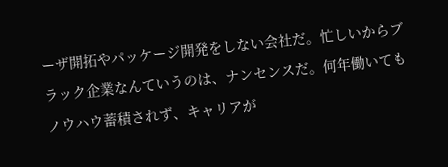ーザ開拓やパッケージ開発をしない会社だ。忙しいからブラック企業なんていうのは、ナンセンスだ。何年働いてもノウハウ蓄積されず、キャリアが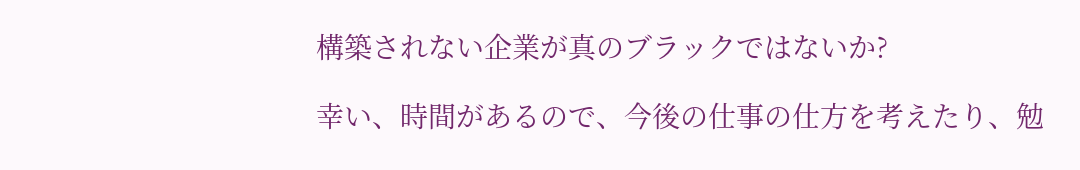構築されない企業が真のブラックではないか?

幸い、時間があるので、今後の仕事の仕方を考えたり、勉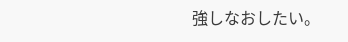強しなおしたい。